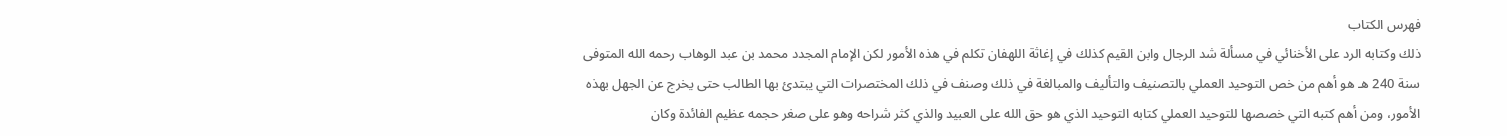فهرس الكتاب
ذلك وكتابه الرد على الأخنائي في مسألة شد الرجال وابن القيم كذلك في إغاثة اللهفان تكلم في هذه الأمور لكن الإمام المجدد محمد بن عبد الوهاب رحمه الله المتوفى سنة 240 هـ هو أهم من خص التوحيد العملي بالتصنيف والتأليف والمبالغة في ذلك وصنف في ذلك المختصرات التي يبتدئ بها الطالب حتى يخرج عن الجهل بهذه الأمور، ومن أهم كتبه التي خصصها للتوحيد العملي كتابه التوحيد الذي هو حق الله على العبيد والذي كثر شراحه وهو على صغر حجمه عظيم الفائدة وكان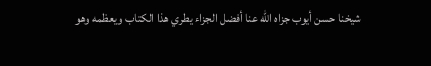شيخنا حسن أيوب جزاه الله عنا أفضل الجزاء يطري هذا الكتاب ويعظمه وهو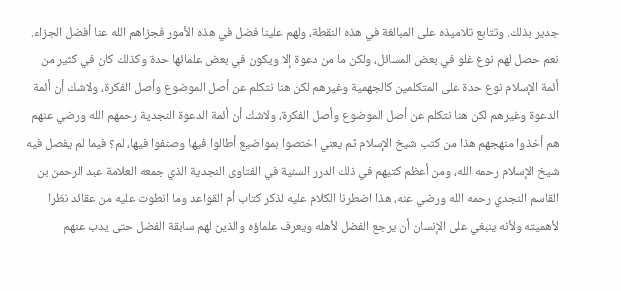جدير بذلك. وتتابع تلاميذه على المبالغة في هذه النقطة، ولهم علينا فضل في هذه الأمور فجزاهم الله عنا أفضل الجزاء.
نعم حصل لهم نوع غلو في بعض المسائل، ولكن ما من دعوة إلا ويكون في بعض علمائها حدة وكذلك كان في كثير من أئمة الإسلام نوع حدة على المتكلمين كالجهمية وغيرهم لكن هنا نتكلم عن أصل الموضوع وأصل الفكرة، ولاشك أن أئمة الدعوة وغيرهم لكن هنا نتكلم عن أصل الموضوع وأصل الفكرة، ولاشك أن أئمة الدعوة النجدية رحمهم الله ورضي عنهم هم أخذوا منهجهم هذا من كتب شيخ الإسلام ثم يعني اختصوا بمواضيع أطالوا فيها وصنفوا فيها، لم؟ فيما لم يفصل فيه شيخ الإسلام رحمه الله، ومن أعظم كتبهم في ذلك الدرر السنية في الفتاوى النجدية الذي جمعه العلامة عبد الرحمن بن القاسم النجدي رحمه الله ورضي عنه، هذا اضطرنا الكلام عليه لذكر كتاب أم القواعد وما انطوت عليه من عقائد نظرا لأهميته ولأنه ينبغي على الإنسان أن يرجع الفضل لأهله ويعرف علماؤه والذين لهم سابقة الفضل حتى يدب عنهم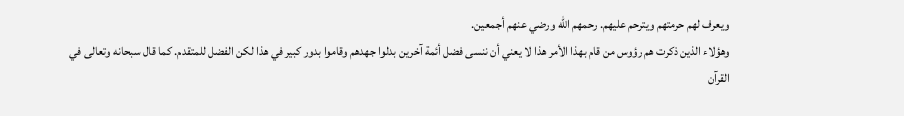ويعرف لهم حرمتهم ويترحم عليهم. رحمهم الله ورضي عنهم أجمعين.
وهؤلاء الذين ذكرت هم رؤوس من قام بهذا الأمر هذا لا يعني أن ننسى فضل أئمة آخرين بدلوا جهدهم وقاموا بدور كبير في هذا لكن الفضل للمتقدم. كما قال سبحانه وتعالى في القرآن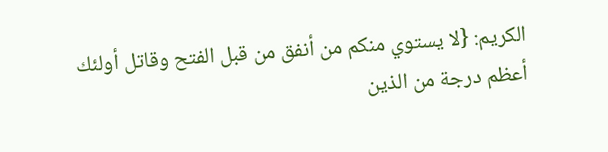الكريم: {لا يستوي منكم من أنفق من قبل الفتح وقاتل أولئك أعظم درجة من الذين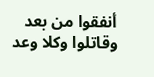أنفقوا من بعد وقاتلوا وكلا وعد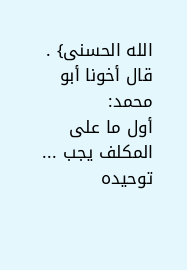الله الحسنى} .
قال أخونا أبو محمد:
أول ما على المكلف يجب ... توحيده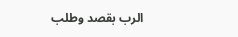الرب بقصد وطلب